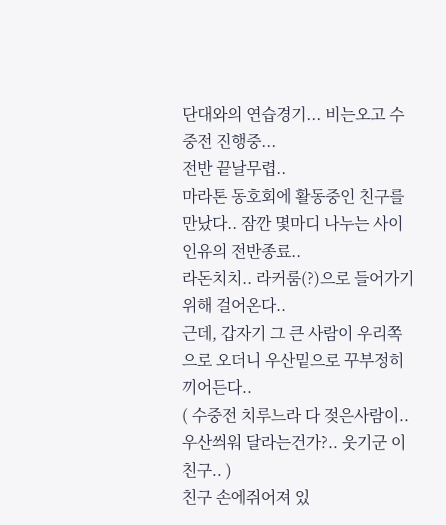단대와의 연습경기... 비는오고 수중전 진행중...
전반 끝날무렵..
마라톤 동호회에 활동중인 친구를 만났다.. 잠깐 몇마디 나누는 사이 인유의 전반종료..
라돈치치.. 라커룸(?)으로 들어가기 위해 걸어온다..
근데, 갑자기 그 큰 사람이 우리쪽으로 오더니 우산밑으로 꾸부정히 끼어든다..
( 수중전 치루느라 다 젖은사람이.. 우산씌워 달라는건가?.. 웃기군 이친구.. )
친구 손에쥐어져 있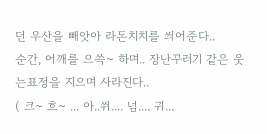던 우산을 빼앗아 라돈치치를 씌어준다..
순간, 어깨를 으쓱~ 하며.. 장난꾸러기 같은 웃는표정을 지으며 사라진다..
( 크~ 흐~ ... 아..쒸.... 넘.... 귀...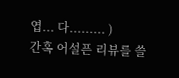엽... 다......... )
간혹 어설픈 리뷰를 쓸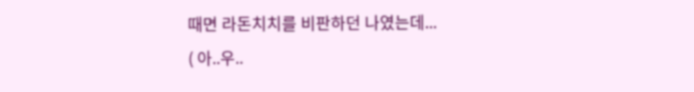때면 라돈치치를 비판하던 나였는데...
( 아..우..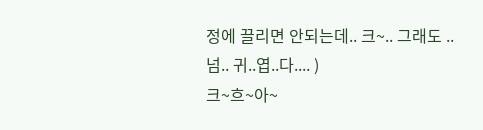정에 끌리면 안되는데.. 크~.. 그래도 .. 넘.. 귀..엽..다.... )
크~흐~아~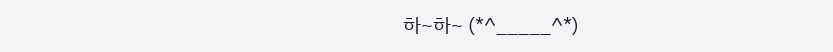하~하~ (*^_____^*)